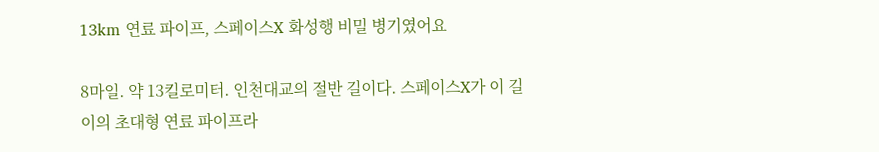13km 연료 파이프, 스페이스X 화성행 비밀 병기였어요

8마일. 약 13킬로미터. 인천대교의 절반 길이다. 스페이스X가 이 길이의 초대형 연료 파이프라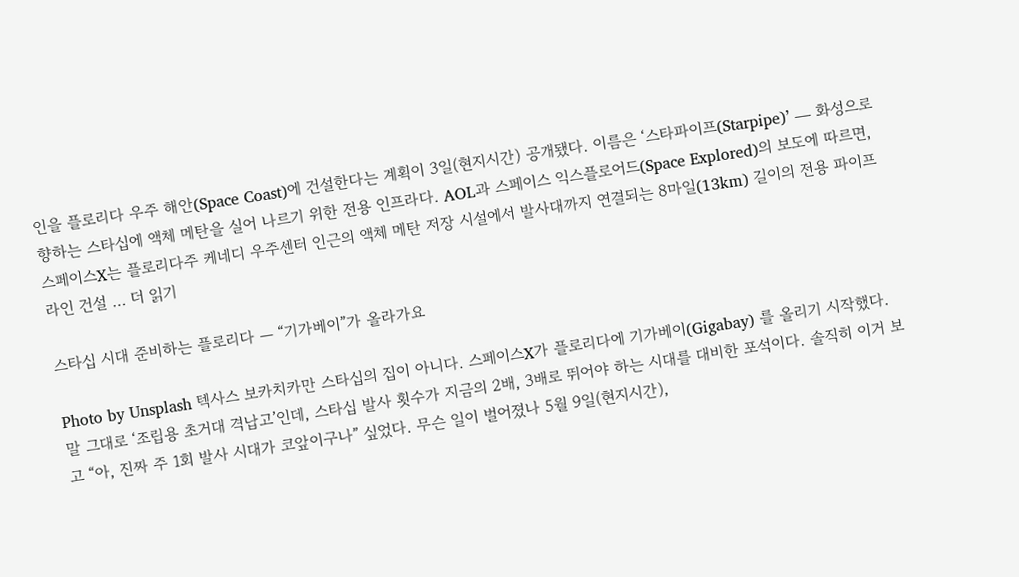인을 플로리다 우주 해안(Space Coast)에 건설한다는 계획이 3일(현지시간) 공개됐다. 이름은 ‘스타파이프(Starpipe)’ — 화성으로 향하는 스타십에 액체 메탄을 실어 나르기 위한 전용 인프라다. AOL과 스페이스 익스플로어드(Space Explored)의 보도에 따르면, 스페이스X는 플로리다주 케네디 우주센터 인근의 액체 메탄 저장 시설에서 발사대까지 연결되는 8마일(13km) 길이의 전용 파이프라인 건설 … 더 읽기

스타십 시대 준비하는 플로리다 — “기가베이”가 올라가요

Photo by Unsplash 텍사스 보카치카만 스타십의 집이 아니다. 스페이스X가 플로리다에 기가베이(Gigabay) 를 올리기 시작했다. 말 그대로 ‘조립용 초거대 격납고’인데, 스타십 발사 횟수가 지금의 2배, 3배로 뛰어야 하는 시대를 대비한 포석이다. 솔직히 이거 보고 “아, 진짜 주 1회 발사 시대가 코앞이구나” 싶었다. 무슨 일이 벌어졌나 5월 9일(현지시간),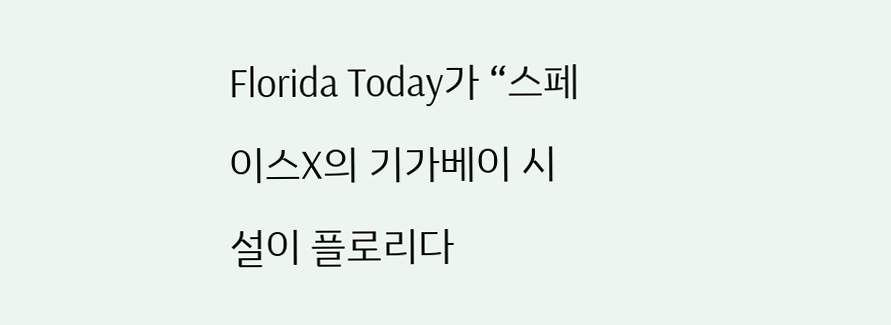Florida Today가 “스페이스X의 기가베이 시설이 플로리다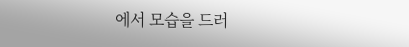에서 모습을 드러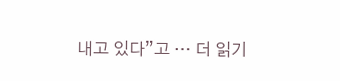내고 있다”고 … 더 읽기